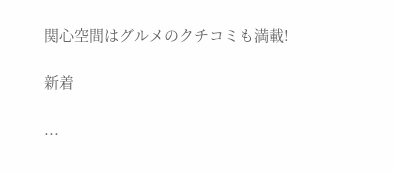関心空間はグルメのクチコミも満載!

新着

...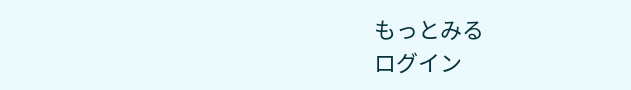もっとみる
ログイン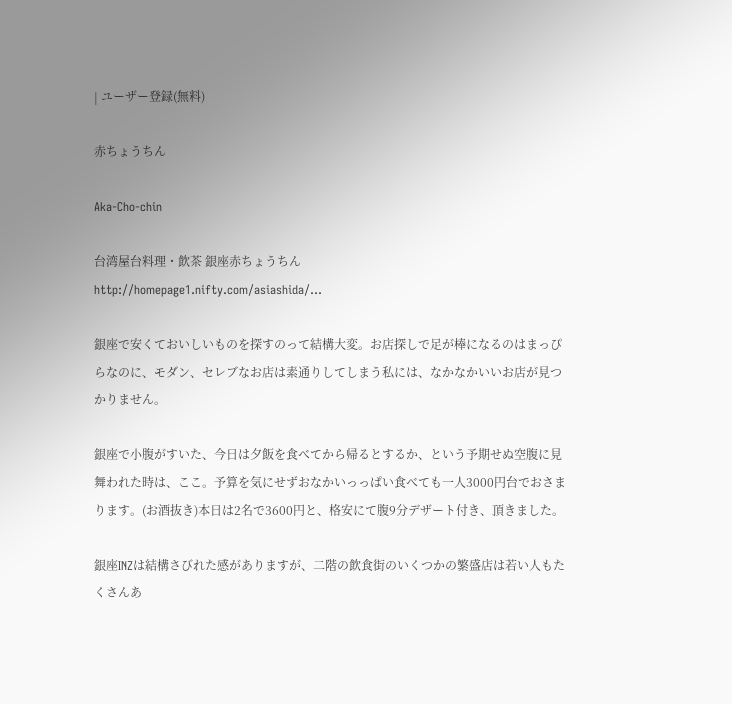| ユーザー登録(無料)

赤ちょうちん

Aka-Cho-chin

台湾屋台料理・飲茶 銀座赤ちょうちん
http://homepage1.nifty.com/asiashida/...

銀座で安くておいしいものを探すのって結構大変。お店探しで足が棒になるのはまっぴらなのに、モダン、セレブなお店は素通りしてしまう私には、なかなかいいお店が見つかりません。

銀座で小腹がすいた、今日は夕飯を食べてから帰るとするか、という予期せぬ空腹に見舞われた時は、ここ。予算を気にせずおなかいっっぱい食べても一人3000円台でおさまります。(お酒抜き)本日は2名で3600円と、格安にて腹9分デザート付き、頂きました。

銀座INZは結構さびれた感がありますが、二階の飲食街のいくつかの繁盛店は若い人もたくさんあ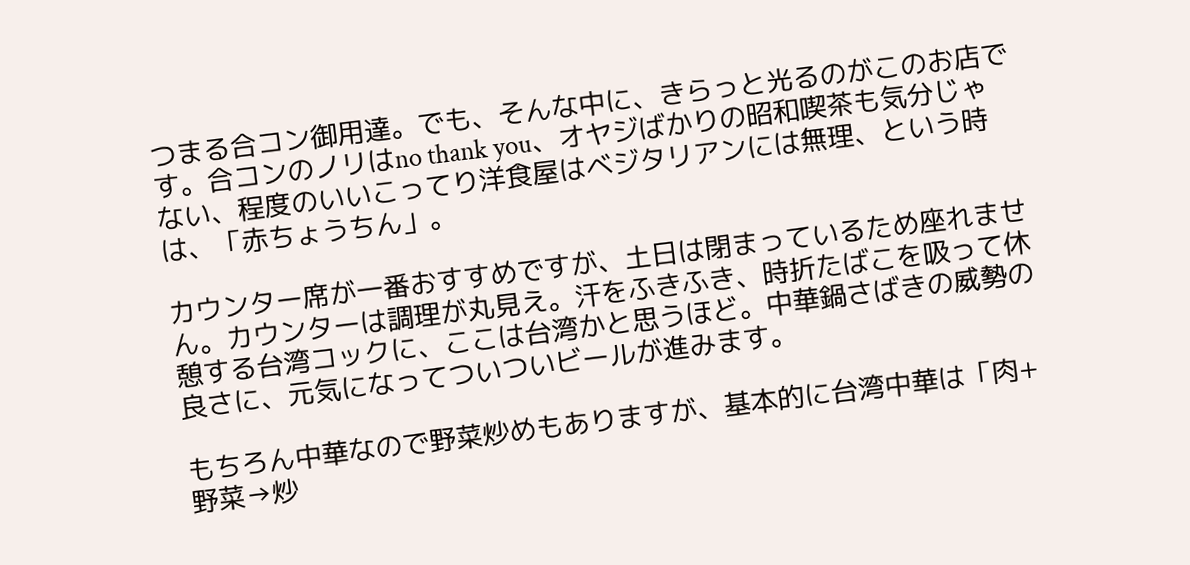つまる合コン御用達。でも、そんな中に、きらっと光るのがこのお店です。合コンのノリはno thank you、オヤジばかりの昭和喫茶も気分じゃない、程度のいいこってり洋食屋はベジタリアンには無理、という時は、「赤ちょうちん」。

カウンター席が一番おすすめですが、土日は閉まっているため座れません。カウンターは調理が丸見え。汗をふきふき、時折たばこを吸って休憩する台湾コックに、ここは台湾かと思うほど。中華鍋さばきの威勢の良さに、元気になってついついビールが進みます。

もちろん中華なので野菜炒めもありますが、基本的に台湾中華は「肉+野菜→炒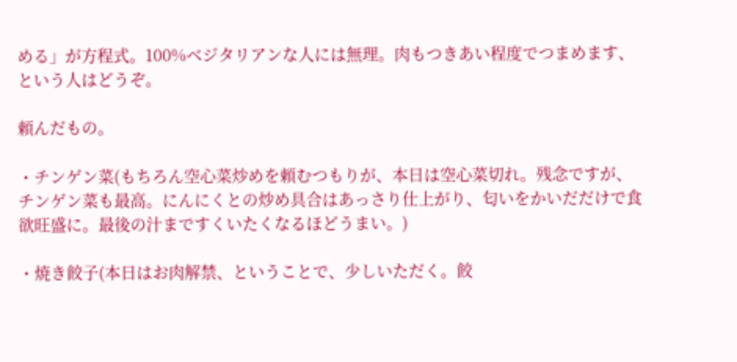める」が方程式。100%ベジタリアンな人には無理。肉もつきあい程度でつまめます、という人はどうぞ。

頼んだもの。

・チンゲン菜(もちろん空心菜炒めを頼むつもりが、本日は空心菜切れ。残念ですが、チンゲン菜も最高。にんにくとの炒め具合はあっさり仕上がり、匂いをかいだだけで食欲旺盛に。最後の汁まですくいたくなるほどうまい。)

・焼き餃子(本日はお肉解禁、ということで、少しいただく。餃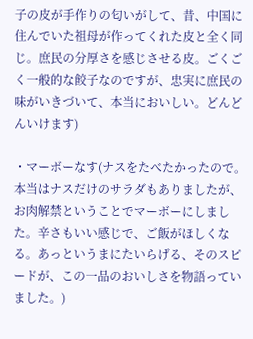子の皮が手作りの匂いがして、昔、中国に住んでいた祖母が作ってくれた皮と全く同じ。庶民の分厚さを感じさせる皮。ごくごく一般的な餃子なのですが、忠実に庶民の味がいきづいて、本当においしい。どんどんいけます)

・マーボーなす(ナスをたべたかったので。本当はナスだけのサラダもありましたが、お肉解禁ということでマーボーにしました。辛さもいい感じで、ご飯がほしくなる。あっというまにたいらげる、そのスピードが、この一品のおいしさを物語っていました。)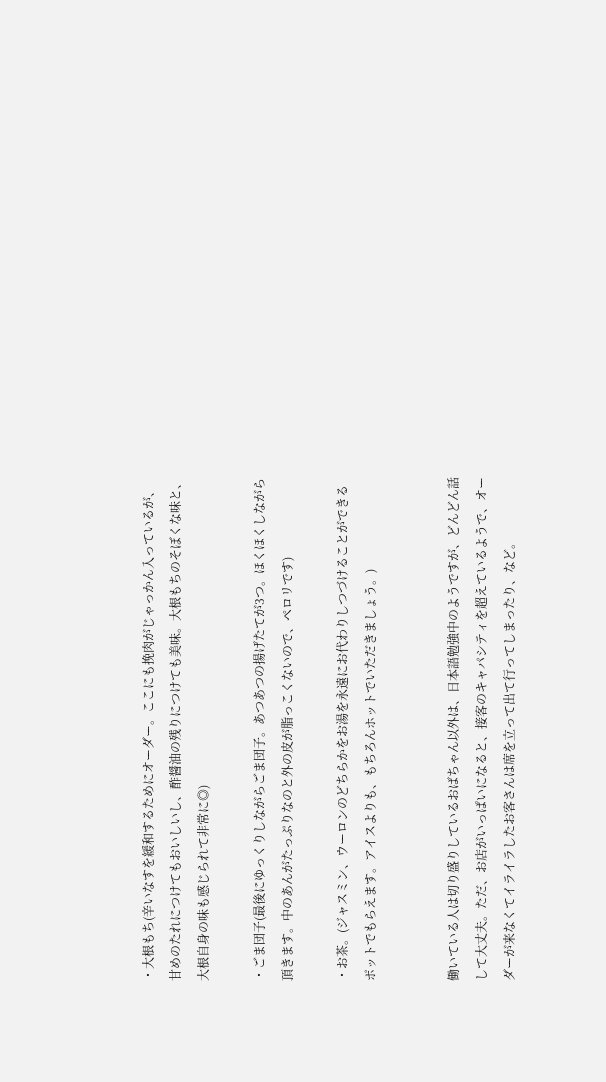・大根もち(辛いなすを緩和するためにオーダー。ここにも挽肉がじゃっかん入っているが、甘めのたれにつけてもおいしいし、酢醤油の残りにつけても美味。大根もちのそぼくな味と、大根自身の味も感じられて非常に◎)

・ごま団子(最後にゆっくりしながらごま団子。あつあつの揚げたてが3つ。ほくほくしながら頂きます。中のあんがたっぷりなのと外の皮が脂っこくないので、ペロリです)

・お茶。(ジャスミン、ウーロンのどちらかをお湯を永遠にお代わりしつづけることができるポットでもらえます。アイスよりも、もちろんホットでいただきましょう。)


働いている人は切り盛りしているおばちゃん以外は、日本語勉強中のようですが、どんどん話して大丈夫。ただ、お店がいっぱいになると、接客のキャパシティを超えているようで、オーダーが来なくてイライラしたお客さんは席を立って出て行ってしまったり、など。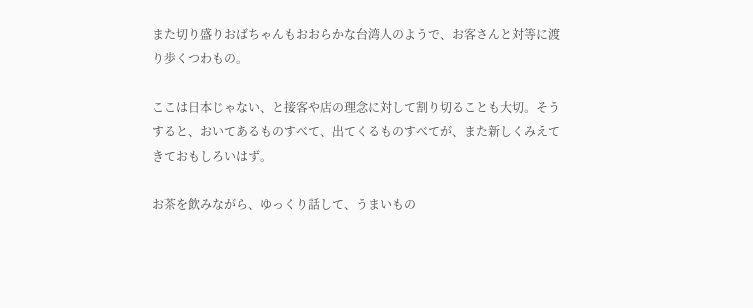また切り盛りおばちゃんもおおらかな台湾人のようで、お客さんと対等に渡り歩くつわもの。

ここは日本じゃない、と接客や店の理念に対して割り切ることも大切。そうすると、おいてあるものすべて、出てくるものすべてが、また新しくみえてきておもしろいはず。

お茶を飲みながら、ゆっくり話して、うまいもの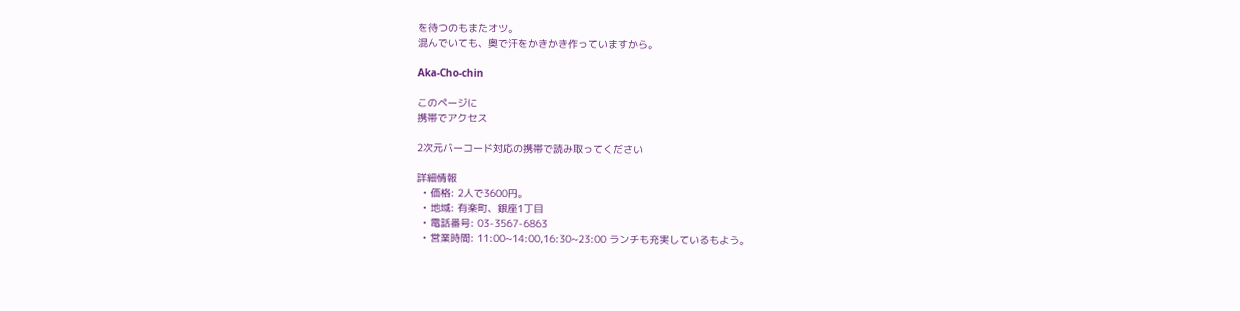を待つのもまたオツ。
混んでいても、奥で汗をかきかき作っていますから。

Aka-Cho-chin

このページに
携帯でアクセス

2次元バーコード対応の携帯で読み取ってください

詳細情報
  • 価格: 2人で3600円。
  • 地域: 有楽町、銀座1丁目
  • 電話番号: 03-3567-6863
  • 営業時間: 11:00~14:00,16:30~23:00 ランチも充実しているもよう。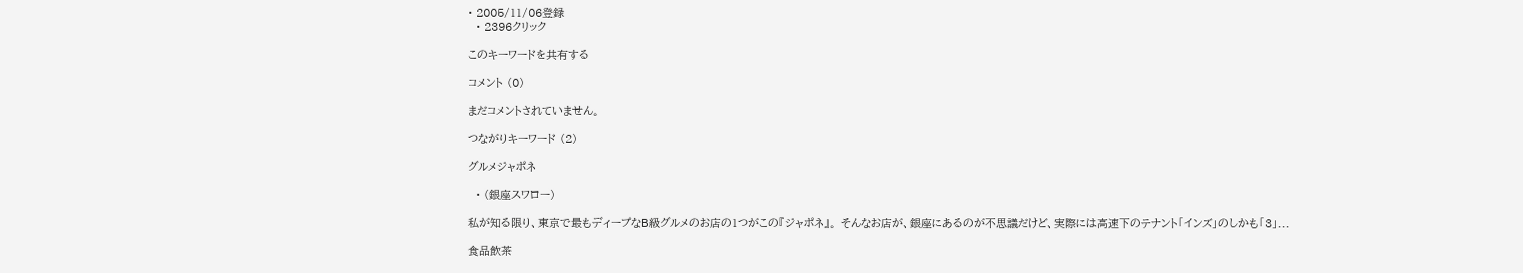• 2005/11/06登録
  • 2396クリック

このキーワードを共有する

コメント (0)

まだコメントされていません。

つながりキーワード (2)

グルメジャポネ

  • (銀座スワロー)

私が知る限り、東京で最もディープなB級グルメのお店の1つがこの『ジャポネ』。 そんなお店が、銀座にあるのが不思議だけど、実際には高速下のテナント「インズ」のしかも「3」...

食品飲茶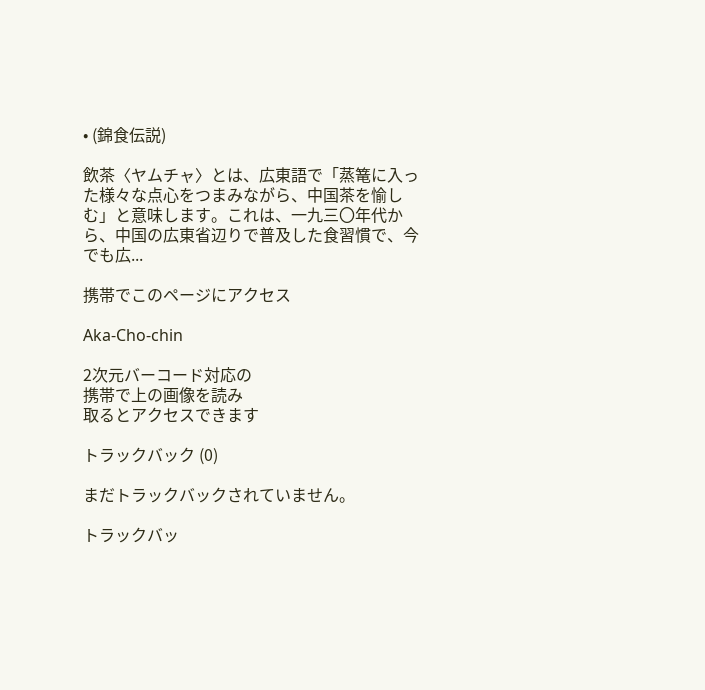• (錦食伝説)

飲茶〈ヤムチャ〉とは、広東語で「蒸篭に入った様々な点心をつまみながら、中国茶を愉しむ」と意味します。これは、一九三〇年代から、中国の広東省辺りで普及した食習慣で、今でも広...

携帯でこのページにアクセス

Aka-Cho-chin

2次元バーコード対応の
携帯で上の画像を読み
取るとアクセスできます

トラックバック (0)

まだトラックバックされていません。

トラックバッ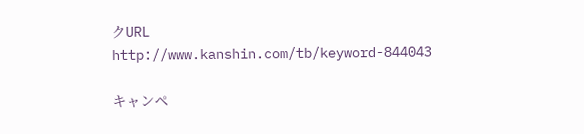クURL
http://www.kanshin.com/tb/keyword-844043

キャンペ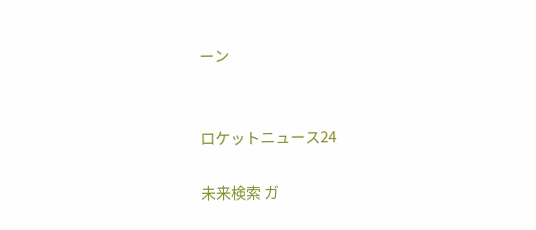ーン


ロケットニュース24

未来検索 ガ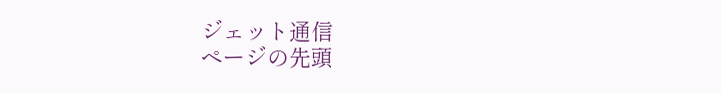ジェット通信
ページの先頭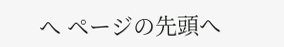へ ページの先頭へ